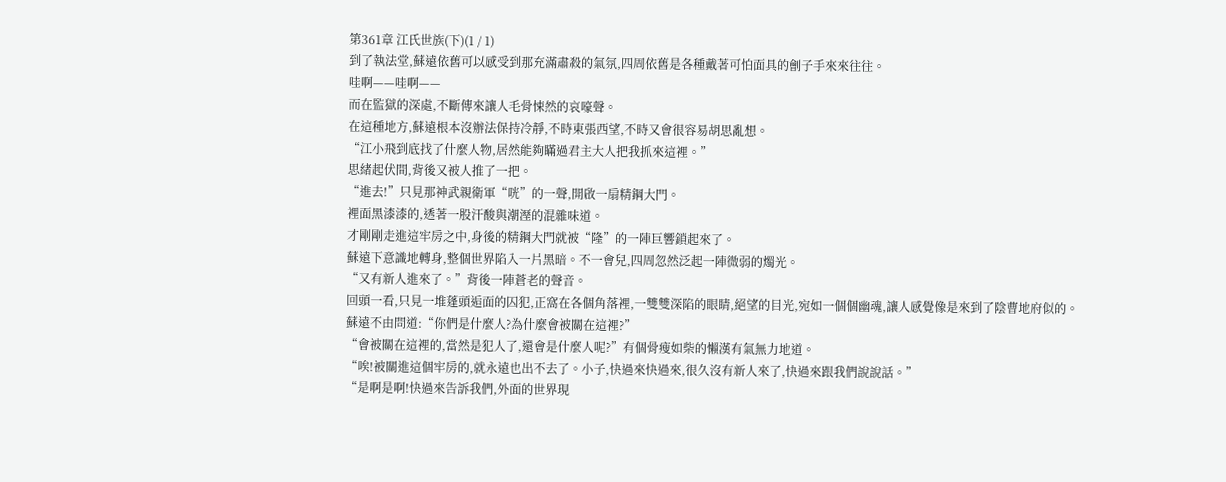第361章 江氏世族(下)(1 / 1)
到了執法堂,蘇遠依舊可以感受到那充滿肅殺的氣氛,四周依舊是各種戴著可怕面具的劊子手來來往往。
哇啊——哇啊——
而在監獄的深處,不斷傳來讓人毛骨悚然的哀嚎聲。
在這種地方,蘇遠根本沒辦法保持冷靜,不時東張西望,不時又會很容易胡思亂想。
“江小飛到底找了什麼人物,居然能夠瞞過君主大人把我抓來這裡。”
思緒起伏間,背後又被人推了一把。
“進去!”只見那神武親衛軍“咣”的一聲,開啟一扇精鋼大門。
裡面黑漆漆的,透著一股汗酸與潮溼的混雜味道。
才剛剛走進這牢房之中,身後的精鋼大門就被“隆”的一陣巨響鎖起來了。
蘇遠下意識地轉身,整個世界陷入一片黑暗。不一會兒,四周忽然泛起一陣微弱的燭光。
“又有新人進來了。”背後一陣蒼老的聲音。
回頭一看,只見一堆蓬頭逅面的囚犯,正窩在各個角落裡,一雙雙深陷的眼睛,絕望的目光,宛如一個個幽魂,讓人感覺像是來到了陰曹地府似的。
蘇遠不由問道:“你們是什麼人?為什麼會被關在這裡?”
“會被關在這裡的,當然是犯人了,還會是什麼人呢?”有個骨瘦如柴的懶漢有氣無力地道。
“唉!被關進這個牢房的,就永遠也出不去了。小子,快過來快過來,很久沒有新人來了,快過來跟我們說說話。”
“是啊是啊!快過來告訴我們,外面的世界現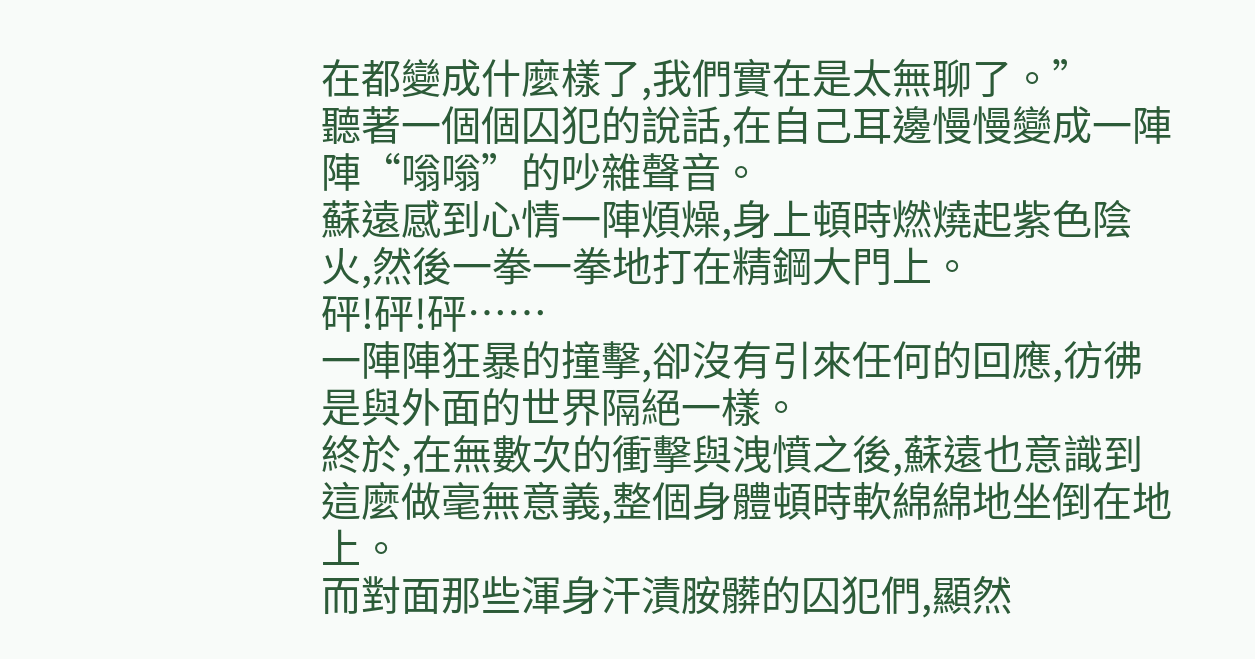在都變成什麼樣了,我們實在是太無聊了。”
聽著一個個囚犯的說話,在自己耳邊慢慢變成一陣陣“嗡嗡”的吵雜聲音。
蘇遠感到心情一陣煩燥,身上頓時燃燒起紫色陰火,然後一拳一拳地打在精鋼大門上。
砰!砰!砰……
一陣陣狂暴的撞擊,卻沒有引來任何的回應,彷彿是與外面的世界隔絕一樣。
終於,在無數次的衝擊與洩憤之後,蘇遠也意識到這麼做毫無意義,整個身體頓時軟綿綿地坐倒在地上。
而對面那些渾身汗漬胺髒的囚犯們,顯然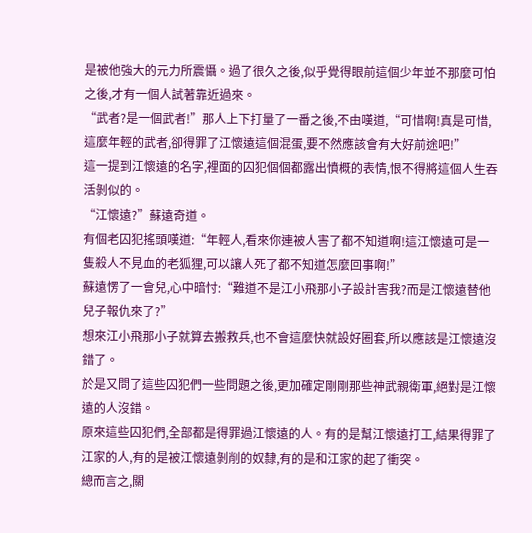是被他強大的元力所震懾。過了很久之後,似乎覺得眼前這個少年並不那麼可怕之後,才有一個人試著靠近過來。
“武者?是一個武者!”那人上下打量了一番之後,不由嘆道,“可惜啊!真是可惜,這麼年輕的武者,卻得罪了江懷遠這個混蛋,要不然應該會有大好前途吧!”
這一提到江懷遠的名字,裡面的囚犯個個都露出憤概的表情,恨不得將這個人生吞活剝似的。
“江懷遠?”蘇遠奇道。
有個老囚犯搖頭嘆道:“年輕人,看來你連被人害了都不知道啊!這江懷遠可是一隻殺人不見血的老狐狸,可以讓人死了都不知道怎麼回事啊!”
蘇遠愣了一會兒,心中暗忖:“難道不是江小飛那小子設計害我?而是江懷遠替他兒子報仇來了?”
想來江小飛那小子就算去搬救兵,也不會這麼快就設好圈套,所以應該是江懷遠沒錯了。
於是又問了這些囚犯們一些問題之後,更加確定剛剛那些神武親衛軍,絕對是江懷遠的人沒錯。
原來這些囚犯們,全部都是得罪過江懷遠的人。有的是幫江懷遠打工,結果得罪了江家的人,有的是被江懷遠剝削的奴隸,有的是和江家的起了衝突。
總而言之,關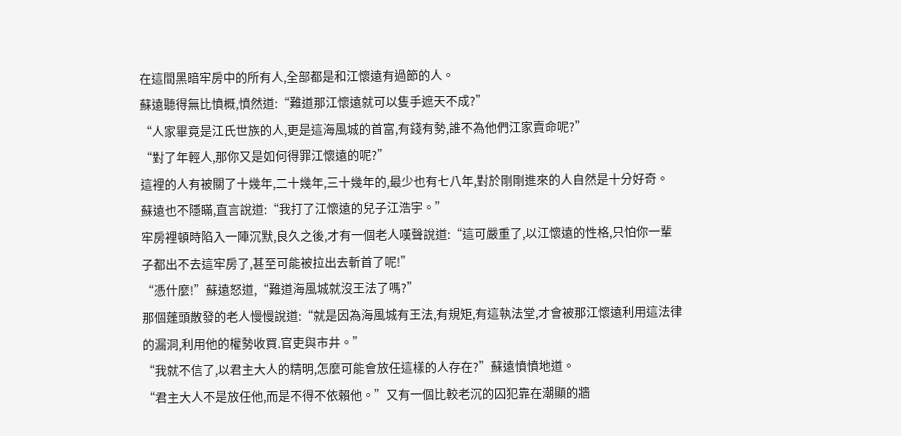在這間黑暗牢房中的所有人,全部都是和江懷遠有過節的人。
蘇遠聽得無比憤概,憤然道:“難道那江懷遠就可以隻手遮天不成?”
“人家畢竟是江氏世族的人,更是這海風城的首富,有錢有勢,誰不為他們江家賣命呢?”
“對了年輕人,那你又是如何得罪江懷遠的呢?”
這裡的人有被關了十幾年,二十幾年,三十幾年的,最少也有七八年,對於剛剛進來的人自然是十分好奇。
蘇遠也不隱瞞,直言說道:“我打了江懷遠的兒子江浩宇。”
牢房裡頓時陷入一陣沉默,良久之後,才有一個老人嘆聲說道:“這可嚴重了,以江懷遠的性格,只怕你一輩子都出不去這牢房了,甚至可能被拉出去斬首了呢!”
“憑什麼!”蘇遠怒道,“難道海風城就沒王法了嗎?”
那個蓬頭散發的老人慢慢說道:“就是因為海風城有王法,有規矩,有這執法堂,才會被那江懷遠利用這法律的漏洞,利用他的權勢收買.官吏與市井。”
“我就不信了,以君主大人的精明,怎麼可能會放任這樣的人存在?”蘇遠憤憤地道。
“君主大人不是放任他,而是不得不依賴他。”又有一個比較老沉的囚犯靠在潮顯的牆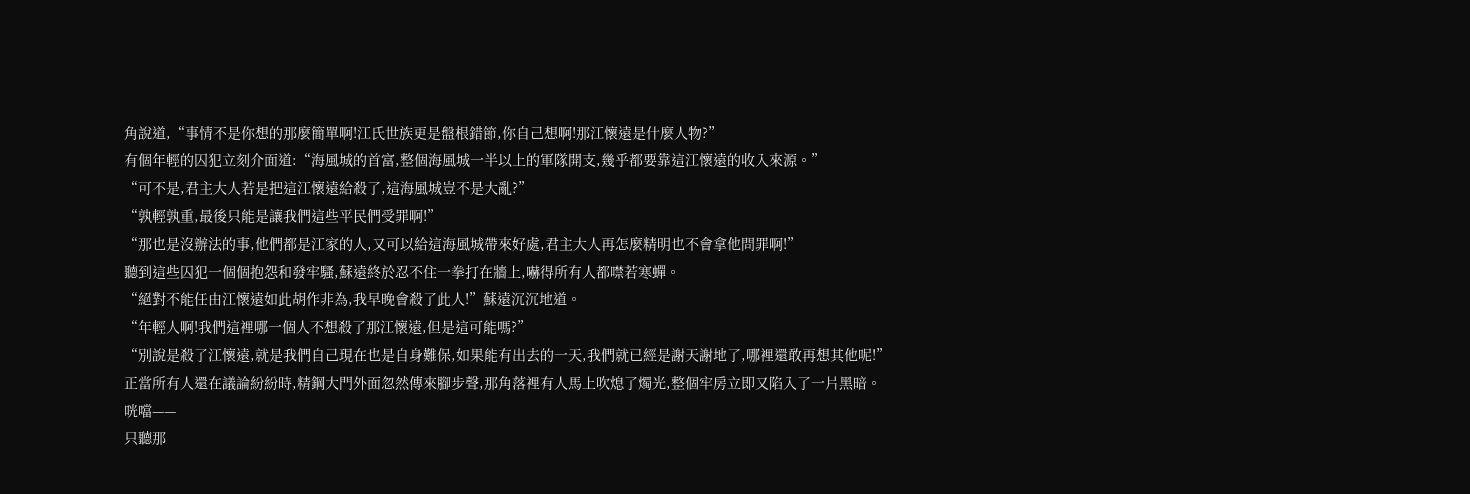角說道,“事情不是你想的那麼簡單啊!江氏世族更是盤根錯節,你自己想啊!那江懷遠是什麼人物?”
有個年輕的囚犯立刻介面道:“海風城的首富,整個海風城一半以上的軍隊開支,幾乎都要靠這江懷遠的收入來源。”
“可不是,君主大人若是把這江懷遠給殺了,這海風城豈不是大亂?”
“孰輕孰重,最後只能是讓我們這些平民們受罪啊!”
“那也是沒辦法的事,他們都是江家的人,又可以給這海風城帶來好處,君主大人再怎麼精明也不會拿他問罪啊!”
聽到這些囚犯一個個抱怨和發牢騷,蘇遠終於忍不住一拳打在牆上,嚇得所有人都噤若寒蟬。
“絕對不能任由江懷遠如此胡作非為,我早晚會殺了此人!”蘇遠沉沉地道。
“年輕人啊!我們這裡哪一個人不想殺了那江懷遠,但是這可能嗎?”
“別說是殺了江懷遠,就是我們自己現在也是自身難保,如果能有出去的一天,我們就已經是謝天謝地了,哪裡還敢再想其他呢!”
正當所有人還在議論紛紛時,精鋼大門外面忽然傳來腳步聲,那角落裡有人馬上吹熄了燭光,整個牢房立即又陷入了一片黑暗。
咣噹——
只聽那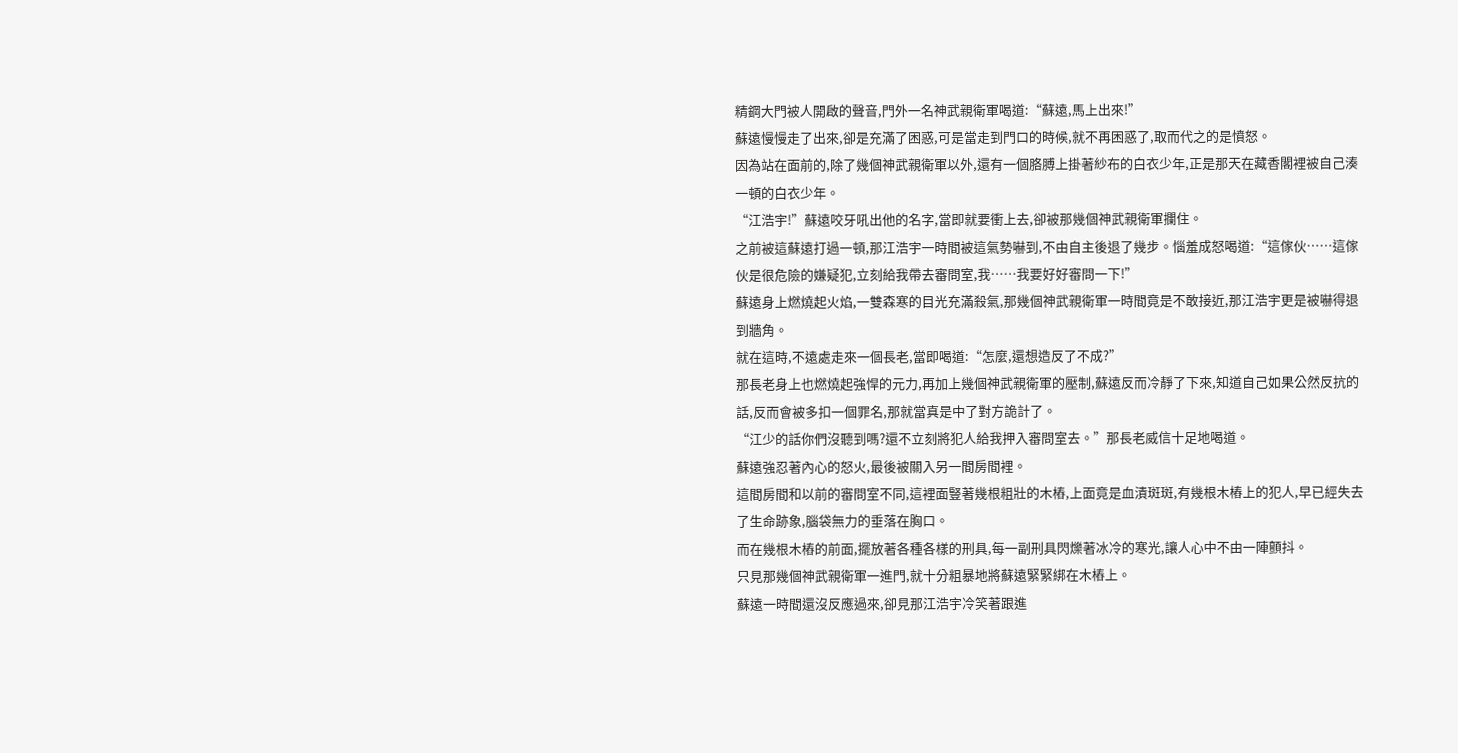精鋼大門被人開啟的聲音,門外一名神武親衛軍喝道:“蘇遠,馬上出來!”
蘇遠慢慢走了出來,卻是充滿了困惑,可是當走到門口的時候,就不再困惑了,取而代之的是憤怒。
因為站在面前的,除了幾個神武親衛軍以外,還有一個胳膊上掛著紗布的白衣少年,正是那天在藏香閣裡被自己湊一頓的白衣少年。
“江浩宇!”蘇遠咬牙吼出他的名字,當即就要衝上去,卻被那幾個神武親衛軍攔住。
之前被這蘇遠打過一頓,那江浩宇一時間被這氣勢嚇到,不由自主後退了幾步。惱羞成怒喝道:“這傢伙……這傢伙是很危險的嫌疑犯,立刻給我帶去審問室,我……我要好好審問一下!”
蘇遠身上燃燒起火焰,一雙森寒的目光充滿殺氣,那幾個神武親衛軍一時間竟是不敢接近,那江浩宇更是被嚇得退到牆角。
就在這時,不遠處走來一個長老,當即喝道:“怎麼,還想造反了不成?”
那長老身上也燃燒起強悍的元力,再加上幾個神武親衛軍的壓制,蘇遠反而冷靜了下來,知道自己如果公然反抗的話,反而會被多扣一個罪名,那就當真是中了對方詭計了。
“江少的話你們沒聽到嗎?還不立刻將犯人給我押入審問室去。”那長老威信十足地喝道。
蘇遠強忍著內心的怒火,最後被關入另一間房間裡。
這間房間和以前的審問室不同,這裡面豎著幾根粗壯的木樁,上面竟是血漬斑斑,有幾根木樁上的犯人,早已經失去了生命跡象,腦袋無力的垂落在胸口。
而在幾根木樁的前面,擺放著各種各樣的刑具,每一副刑具閃爍著冰冷的寒光,讓人心中不由一陣顫抖。
只見那幾個神武親衛軍一進門,就十分粗暴地將蘇遠緊緊綁在木樁上。
蘇遠一時間還沒反應過來,卻見那江浩宇冷笑著跟進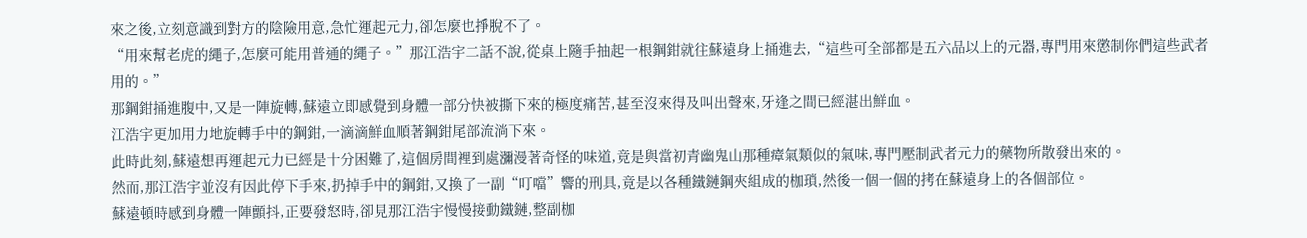來之後,立刻意識到對方的陰險用意,急忙運起元力,卻怎麼也掙脫不了。
“用來幫老虎的繩子,怎麼可能用普通的繩子。”那江浩宇二話不說,從桌上隨手抽起一根鋼鉗就往蘇遠身上捅進去,“這些可全部都是五六品以上的元器,專門用來懲制你們這些武者用的。”
那鋼鉗捅進腹中,又是一陣旋轉,蘇遠立即感覺到身體一部分快被撕下來的極度痛苦,甚至沒來得及叫出聲來,牙逢之間已經湛出鮮血。
江浩宇更加用力地旋轉手中的鋼鉗,一滴滴鮮血順著鋼鉗尾部流淌下來。
此時此刻,蘇遠想再運起元力已經是十分困難了,這個房間裡到處瀰漫著奇怪的味道,竟是與當初青幽鬼山那種瘴氣類似的氣味,專門壓制武者元力的藥物所散發出來的。
然而,那江浩宇並沒有因此停下手來,扔掉手中的鋼鉗,又換了一副“叮噹”響的刑具,竟是以各種鐵鏈鋼夾組成的枷瑣,然後一個一個的拷在蘇遠身上的各個部位。
蘇遠頓時感到身體一陣顫抖,正要發怒時,卻見那江浩宇慢慢接動鐵鏈,整副枷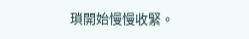瑣開始慢慢收緊。